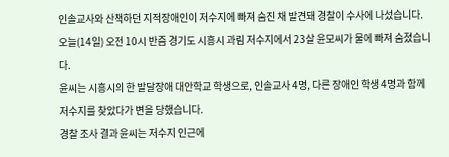인솔교사와 산책하던 지적장애인이 저수지에 빠져 숨진 채 발견돼 경찰이 수사에 나섰습니다.
오늘(14일) 오전 10시 반즘 경기도 시흥시 과림 저수지에서 23살 윤모씨가 물에 빠져 숨졌습니다.
윤씨는 시흥시의 한 발달장애 대안학교 학생으로, 인솔교사 4명, 다른 장애인 학생 4명과 함께 저수지를 찾았다가 변을 당했습니다.
경찰 조사 결과 윤씨는 저수지 인근에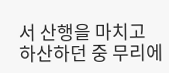서 산행을 마치고 하산하던 중 무리에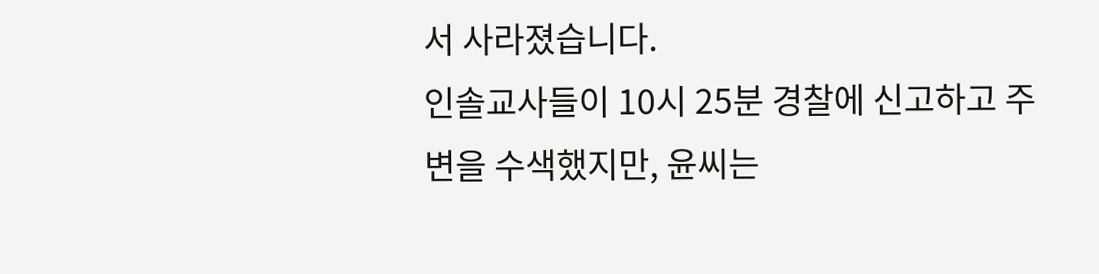서 사라졌습니다.
인솔교사들이 10시 25분 경찰에 신고하고 주변을 수색했지만, 윤씨는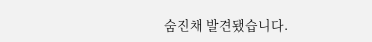숨진채 발견됐습니다.